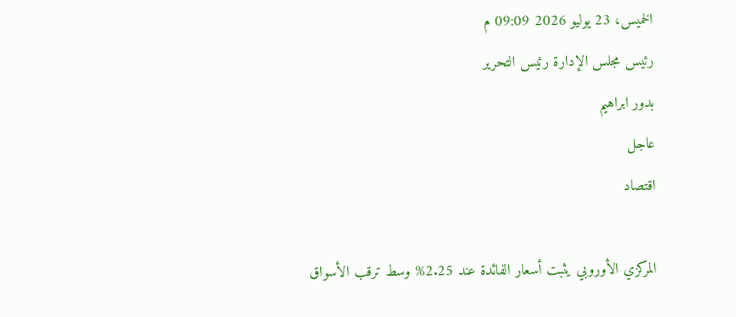الخميس، 23 يوليو 2026 09:09 م
رئيس مجلس الإدارة رئيس التحرير
بدور ابراهيم
عاجل
اقتصاد

المركزي الأوروبي يثبت أسعار الفائدة عند 2.25% وسط ترقب الأسواق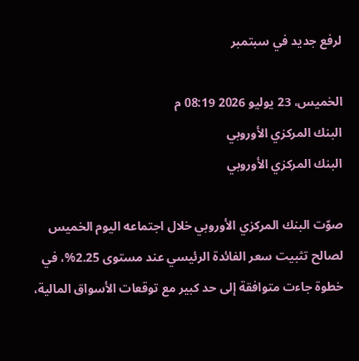لرفع جديد في سبتمبر

الخميس، 23 يوليو 2026 08:19 م
البنك المركزي الأوروبي
البنك المركزي الأوروبي

صوّت البنك المركزي الأوروبي خلال اجتماعه اليوم الخميس لصالح تثبيت سعر الفائدة الرئيسي عند مستوى 2.25%، في خطوة جاءت متوافقة إلى حد كبير مع توقعات الأسواق المالية،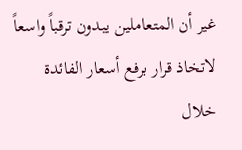غير أن المتعاملين يبدون ترقباً واسعاً لاتخاذ قرار برفع أسعار الفائدة خلال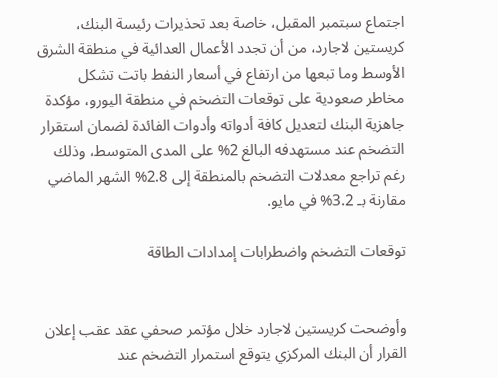اجتماع سبتمبر المقبل، خاصة بعد تحذيرات رئيسة البنك، كريستين لاجارد، من أن تجدد الأعمال العدائية في منطقة الشرق الأوسط وما تبعها من ارتفاع في أسعار النفط باتت تشكل مخاطر صعودية على توقعات التضخم في منطقة اليورو، مؤكدة جاهزية البنك لتعديل كافة أدواته وأدوات الفائدة لضمان استقرار التضخم عند مستهدفه البالغ 2% على المدى المتوسط، وذلك رغم تراجع معدلات التضخم بالمنطقة إلى 2.8% الشهر الماضي مقارنة بـ 3.2% في مايو.

توقعات التضخم واضطرابات إمدادات الطاقة


وأوضحت كريستين لاجارد خلال مؤتمر صحفي عقد عقب إعلان القرار أن البنك المركزي يتوقع استمرار التضخم عند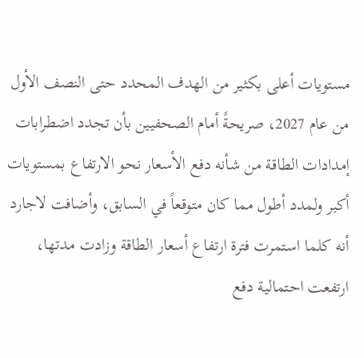مستويات أعلى بكثير من الهدف المحدد حتى النصف الأول من عام 2027، صريحةً أمام الصحفيين بأن تجدد اضطرابات إمدادات الطاقة من شأنه دفع الأسعار نحو الارتفاع بمستويات أكبر ولمدد أطول مما كان متوقعاً في السابق، وأضافت لاجارد أنه كلما استمرت فترة ارتفاع أسعار الطاقة وزادت مدتها، ارتفعت احتمالية دفع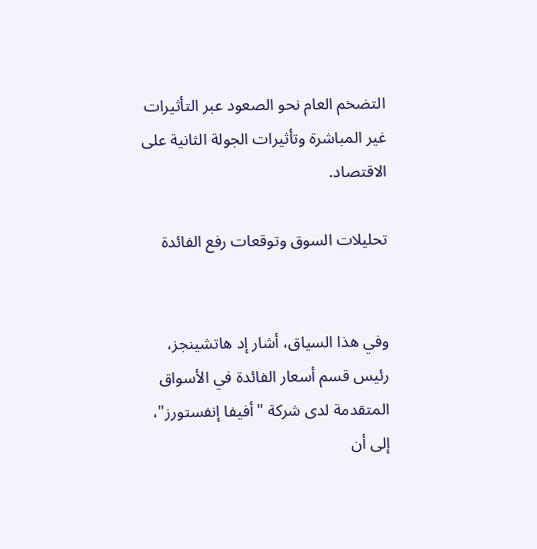التضخم العام نحو الصعود عبر التأثيرات غير المباشرة وتأثيرات الجولة الثانية على الاقتصاد.

تحليلات السوق وتوقعات رفع الفائدة


وفي هذا السياق، أشار إد هاتشينجز، رئيس قسم أسعار الفائدة في الأسواق المتقدمة لدى شركة "أفيفا إنفستورز"، إلى أن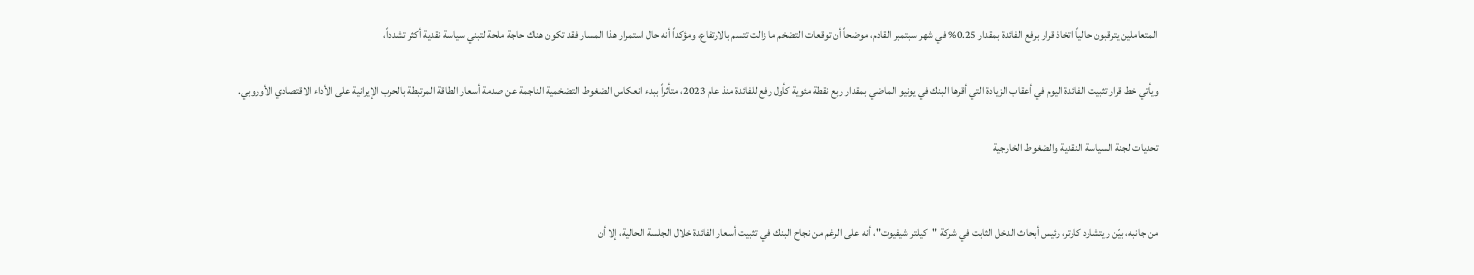المتعاملين يترقبون حالياً اتخاذ قرار برفع الفائدة بمقدار 0.25% في شهر سبتمبر القادم، موضحاً أن توقعات التضخم ما زالت تتسم بالارتفاع، ومؤكداً أنه حال استمرار هذا المسار فقد تكون هناك حاجة ملحة لتبني سياسة نقدية أكثر تشدداً،

ويأتي خط قرار تثبيت الفائدة اليوم في أعقاب الزيادة التي أقرها البنك في يونيو الماضي بمقدار ربع نقطة مئوية كأول رفع للفائدة منذ عام 2023، متأثراً ببدء انعكاس الضغوط التضخمية الناجمة عن صدمة أسعار الطاقة المرتبطة بالحرب الإيرانية على الأداء الاقتصادي الأوروبي.

تحديات لجنة السياسة النقدية والضغوط الخارجية


من جانبه، بيّن ريتشارد كارتر، رئيس أبحاث الدخل الثابت في شركة "كيلتر شيفيوت"، أنه على الرغم من نجاح البنك في تثبيت أسعار الفائدة خلال الجلسة الحالية، إلا أن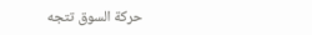حركة السوق تتجه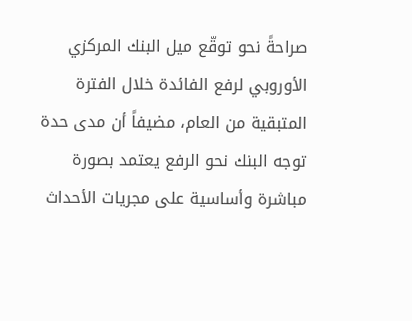صراحةً نحو توقّع ميل البنك المركزي الأوروبي لرفع الفائدة خلال الفترة المتبقية من العام، مضيفاً أن مدى حدة توجه البنك نحو الرفع يعتمد بصورة مباشرة وأساسية على مجريات الأحداث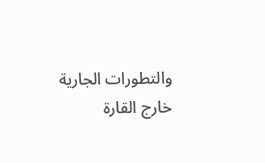والتطورات الجارية خارج القارة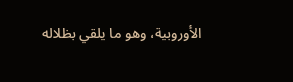الأوروبية، وهو ما يلقي بظلاله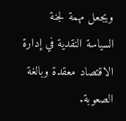ويجعل مهمة لجنة السياسة النقدية في إدارة الاقتصاد معقدة وبالغة الصعوبة.